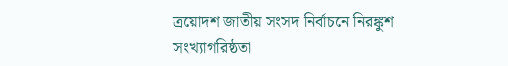ত্রয়োদশ জাতীয় সংসদ নির্বাচনে নিরঙ্কুশ সংখ্যাগরিষ্ঠতা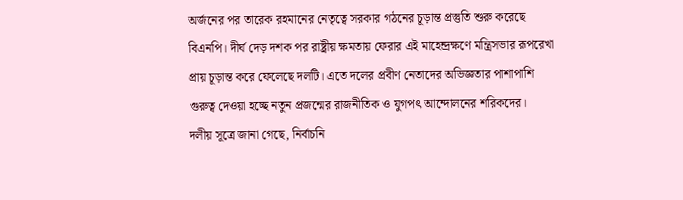অর্জনের পর তারেক রহমানের নেতৃত্বে সরকার গঠনের চূড়ান্ত প্রস্তুতি শুরু করেছে বিএনপি। দীর্ঘ দেড় দশক পর রাষ্ট্রীয় ক্ষমতায় ফেরার এই মাহেন্দ্রক্ষণে মন্ত্রিসভার রূপরেখা প্রায় চূড়ান্ত করে ফেলেছে দলটি। এতে দলের প্রবীণ নেতাদের অভিজ্ঞতার পাশাপাশি গুরুত্ব দেওয়া হচ্ছে নতুন প্রজন্মের রাজনীতিক ও যুগপৎ আন্দোলনের শরিকদের।
দলীয় সূত্রে জানা গেছে, নির্বাচনি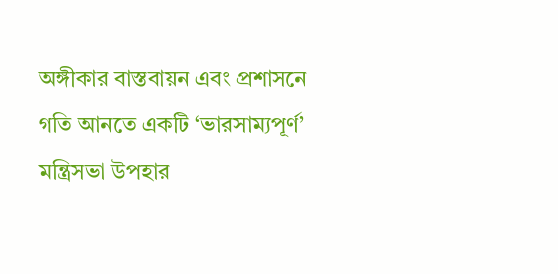অঙ্গীকার বাস্তবায়ন এবং প্রশাসনে গতি আনতে একটি ‘ভারসাম্যপূর্ণ’ মন্ত্রিসভা উপহার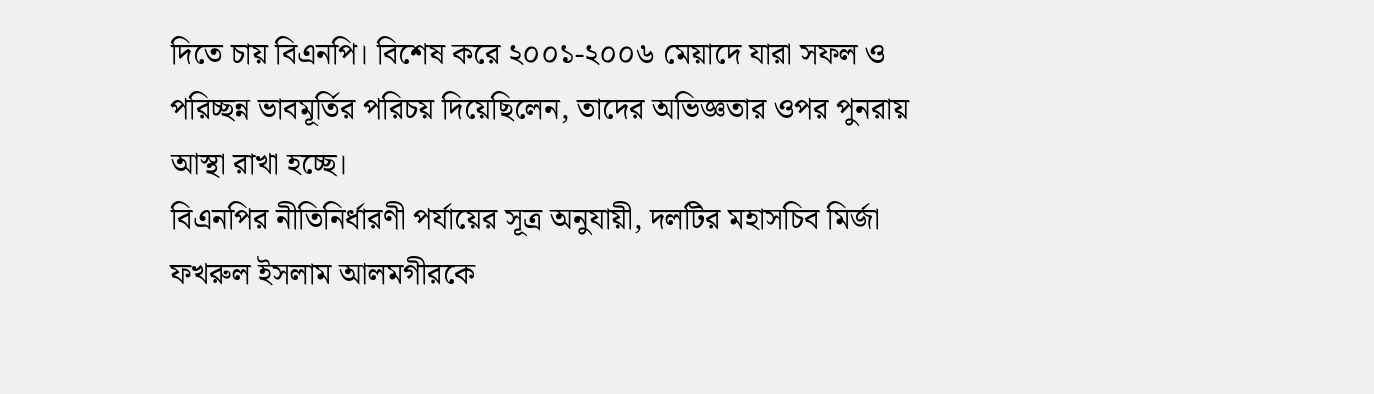দিতে চায় বিএনপি। বিশেষ করে ২০০১-২০০৬ মেয়াদে যারা সফল ও পরিচ্ছন্ন ভাবমূর্তির পরিচয় দিয়েছিলেন, তাদের অভিজ্ঞতার ওপর পুনরায় আস্থা রাখা হচ্ছে।
বিএনপির নীতিনির্ধারণী পর্যায়ের সূত্র অনুযায়ী, দলটির মহাসচিব মির্জা ফখরুল ইসলাম আলমগীরকে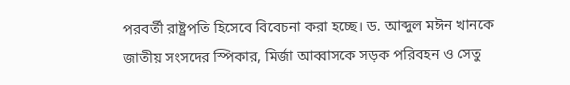পরবর্তী রাষ্ট্রপতি হিসেবে বিবেচনা করা হচ্ছে। ড. আব্দুল মঈন খানকে জাতীয় সংসদের স্পিকার, মির্জা আব্বাসকে সড়ক পরিবহন ও সেতু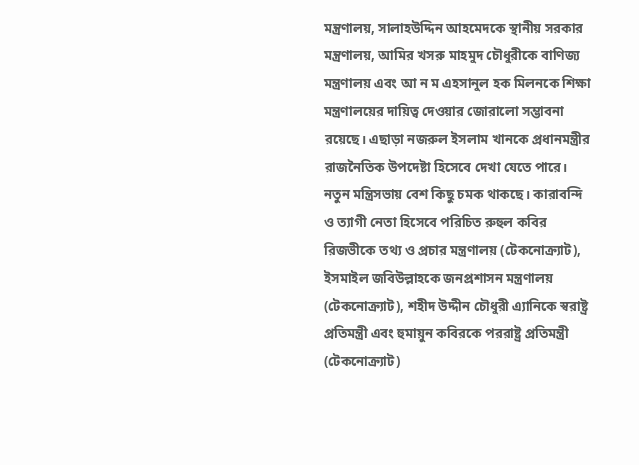মন্ত্রণালয়, সালাহউদ্দিন আহমেদকে স্থানীয় সরকার মন্ত্রণালয়, আমির খসরু মাহমুদ চৌধুরীকে বাণিজ্য মন্ত্রণালয় এবং আ ন ম এহসানুল হক মিলনকে শিক্ষা মন্ত্রণালয়ের দায়িত্ব দেওয়ার জোরালো সম্ভাবনা রয়েছে। এছাড়া নজরুল ইসলাম খানকে প্রধানমন্ত্রীর রাজনৈতিক উপদেষ্টা হিসেবে দেখা যেতে পারে।
নতুন মন্ত্রিসভায় বেশ কিছু চমক থাকছে। কারাবন্দি ও ত্যাগী নেতা হিসেবে পরিচিত রুহুল কবির রিজভীকে তথ্য ও প্রচার মন্ত্রণালয় (টেকনোক্র্যাট), ইসমাইল জবিউল্লাহকে জনপ্রশাসন মন্ত্রণালয় (টেকনোক্র্যাট), শহীদ উদ্দীন চৌধুরী এ্যানিকে স্বরাষ্ট্র প্রতিমন্ত্রী এবং হুমায়ুন কবিরকে পররাষ্ট্র প্রতিমন্ত্রী (টেকনোক্র্যাট)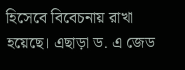হিসেবে বিবেচনায় রাখা হয়েছে। এছাড়া ড. এ জেড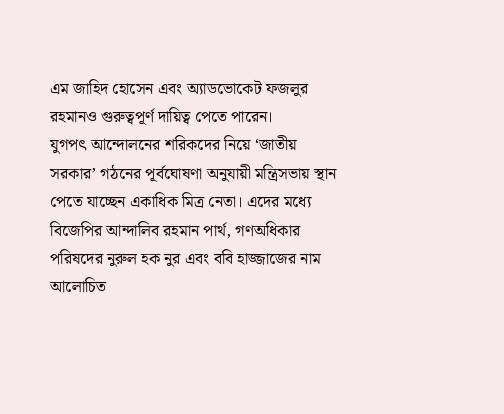এম জাহিদ হোসেন এবং অ্যাডভোকেট ফজলুর রহমানও গুরুত্বপূর্ণ দায়িত্ব পেতে পারেন।
যুগপৎ আন্দোলনের শরিকদের নিয়ে ‘জাতীয় সরকার’ গঠনের পূর্বঘোষণা অনুযায়ী মন্ত্রিসভায় স্থান পেতে যাচ্ছেন একাধিক মিত্র নেতা। এদের মধ্যে বিজেপির আন্দালিব রহমান পার্থ, গণঅধিকার পরিষদের নুরুল হক নুর এবং ববি হাজ্জাজের নাম আলোচিত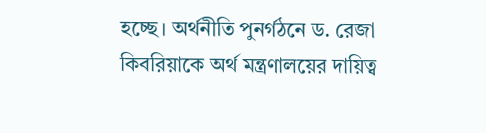হচ্ছে। অর্থনীতি পুনর্গঠনে ড. রেজা কিবরিয়াকে অর্থ মন্ত্রণালয়ের দায়িত্ব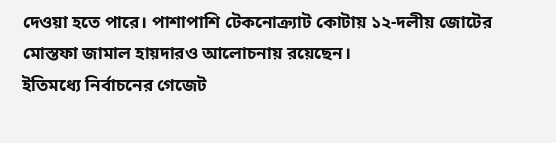দেওয়া হতে পারে। পাশাপাশি টেকনোক্র্যাট কোটায় ১২-দলীয় জোটের মোস্তফা জামাল হায়দারও আলোচনায় রয়েছেন।
ইতিমধ্যে নির্বাচনের গেজেট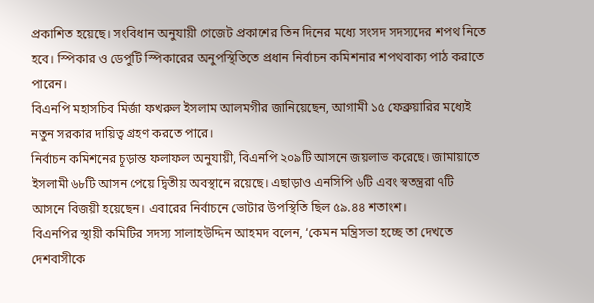প্রকাশিত হয়েছে। সংবিধান অনুযায়ী গেজেট প্রকাশের তিন দিনের মধ্যে সংসদ সদস্যদের শপথ নিতে হবে। স্পিকার ও ডেপুটি স্পিকারের অনুপস্থিতিতে প্রধান নির্বাচন কমিশনার শপথবাক্য পাঠ করাতে পারেন।
বিএনপি মহাসচিব মির্জা ফখরুল ইসলাম আলমগীর জানিয়েছেন, আগামী ১৫ ফেব্রুয়ারির মধ্যেই নতুন সরকার দায়িত্ব গ্রহণ করতে পারে।
নির্বাচন কমিশনের চূড়ান্ত ফলাফল অনুযায়ী, বিএনপি ২০৯টি আসনে জয়লাভ করেছে। জামায়াতে ইসলামী ৬৮টি আসন পেয়ে দ্বিতীয় অবস্থানে রয়েছে। এছাড়াও এনসিপি ৬টি এবং স্বতন্ত্ররা ৭টি আসনে বিজয়ী হয়েছেন। এবারের নির্বাচনে ভোটার উপস্থিতি ছিল ৫৯.৪৪ শতাংশ।
বিএনপির স্থায়ী কমিটির সদস্য সালাহউদ্দিন আহমদ বলেন, ‘কেমন মন্ত্রিসভা হচ্ছে তা দেখতে দেশবাসীকে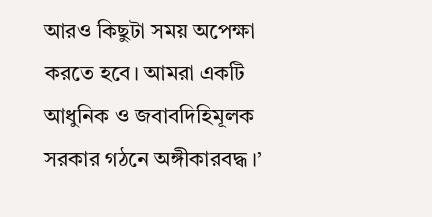আরও কিছুটা সময় অপেক্ষা করতে হবে। আমরা একটি আধুনিক ও জবাবদিহিমূলক সরকার গঠনে অঙ্গীকারবদ্ধ।’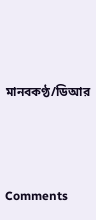মানবকণ্ঠ/ডিআর




Comments